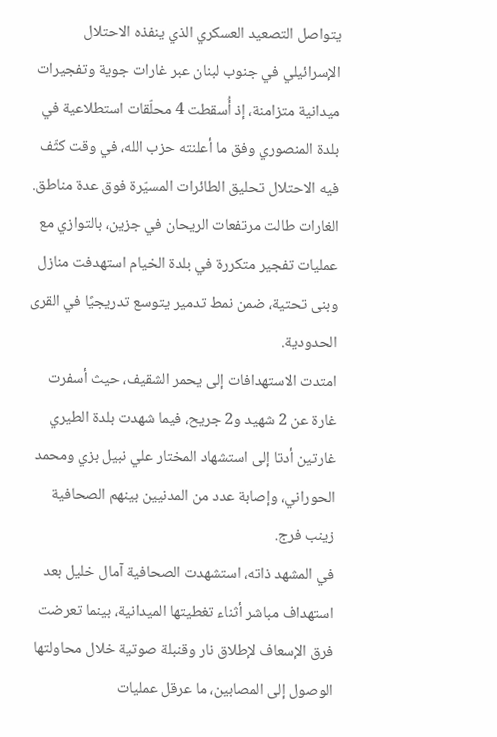يتواصل التصعيد العسكري الذي ينفذه الاحتلال الإسرائيلي في جنوب لبنان عبر غارات جوية وتفجيرات ميدانية متزامنة، إذ أُسقطت 4 محلّقات استطلاعية في بلدة المنصوري وفق ما أعلنته حزب الله، في وقت كثّف فيه الاحتلال تحليق الطائرات المسيّرة فوق عدة مناطق.
الغارات طالت مرتفعات الريحان في جزين، بالتوازي مع عمليات تفجير متكررة في بلدة الخيام استهدفت منازل وبنى تحتية، ضمن نمط تدمير يتوسع تدريجيًا في القرى الحدودية.
امتدت الاستهدافات إلى يحمر الشقيف، حيث أسفرت غارة عن 2 شهيد و2 جريح، فيما شهدت بلدة الطيري غارتين أدتا إلى استشهاد المختار علي نبيل بزي ومحمد الحوراني، وإصابة عدد من المدنيين بينهم الصحافية زينب فرج.
في المشهد ذاته، استشهدت الصحافية آمال خليل بعد استهداف مباشر أثناء تغطيتها الميدانية، بينما تعرضت فرق الإسعاف لإطلاق نار وقنبلة صوتية خلال محاولتها الوصول إلى المصابين، ما عرقل عمليات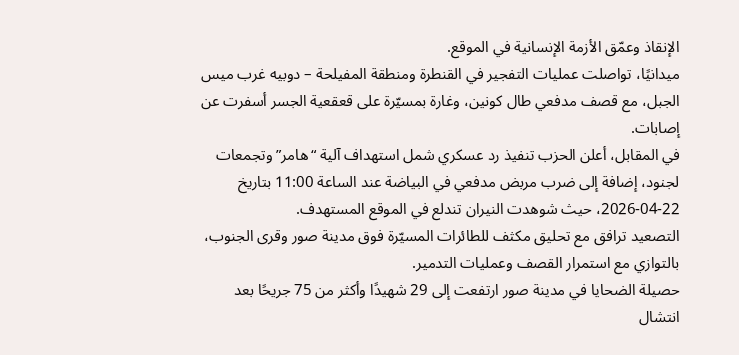الإنقاذ وعمّق الأزمة الإنسانية في الموقع.
ميدانيًا، تواصلت عمليات التفجير في القنطرة ومنطقة المفيلحة – دوبيه غرب ميس الجبل، مع قصف مدفعي طال كونين، وغارة بمسيّرة على قعقعية الجسر أسفرت عن إصابات.
في المقابل، أعلن الحزب تنفيذ رد عسكري شمل استهداف آلية “هامر” وتجمعات لجنود، إضافة إلى ضرب مربض مدفعي في البياضة عند الساعة 11:00 بتاريخ 22-04-2026، حيث شوهدت النيران تندلع في الموقع المستهدف.
التصعيد ترافق مع تحليق مكثف للطائرات المسيّرة فوق مدينة صور وقرى الجنوب، بالتوازي مع استمرار القصف وعمليات التدمير.
حصيلة الضحايا في مدينة صور ارتفعت إلى 29 شهيدًا وأكثر من 75 جريحًا بعد انتشال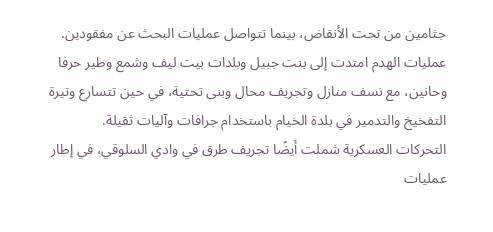جثامين من تحت الأنقاض، بينما تتواصل عمليات البحث عن مفقودين.
عمليات الهدم امتدت إلى بنت جبيل وبلدات بيت ليف وشمع وطير حرفا وحانين، مع نسف منازل وتجريف محال وبنى تحتية، في حين تتسارع وتيرة التفخيخ والتدمير في بلدة الخيام باستخدام جرافات وآليات ثقيلة.
التحركات العسكرية شملت أيضًا تجريف طرق في وادي السلوقي، في إطار عمليات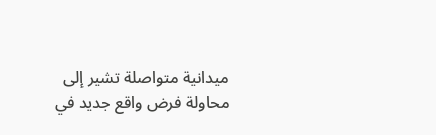ميدانية متواصلة تشير إلى محاولة فرض واقع جديد في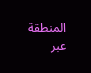المنطقة عبر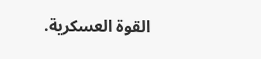القوة العسكرية.